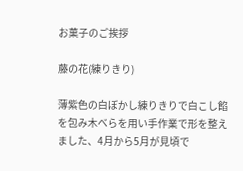お菓子のご挨拶

藤の花(練りきり)

薄紫色の白ぼかし練りきりで白こし餡を包み木べらを用い手作業で形を整えました、4月から5月が見頃で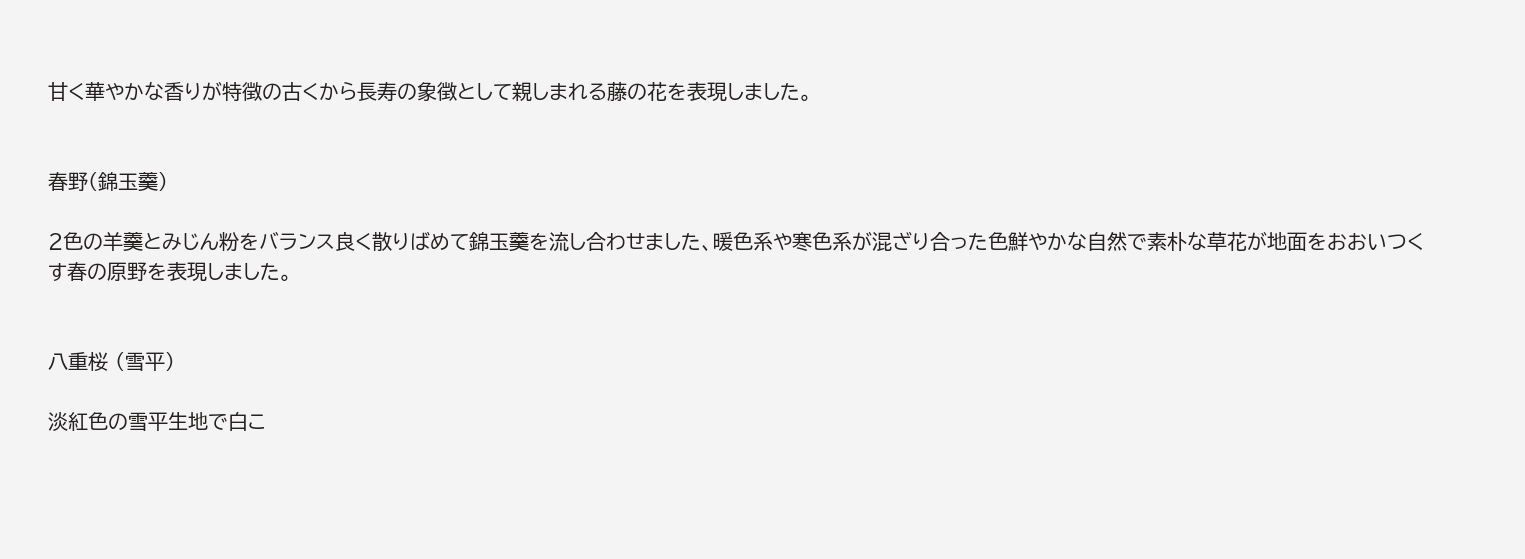甘く華やかな香りが特徴の古くから長寿の象徴として親しまれる藤の花を表現しました。


春野(錦玉羹)

2色の羊羹とみじん粉をバランス良く散りばめて錦玉羹を流し合わせました、暖色系や寒色系が混ざり合った色鮮やかな自然で素朴な草花が地面をおおいつくす春の原野を表現しました。


八重桜 (雪平)

淡紅色の雪平生地で白こ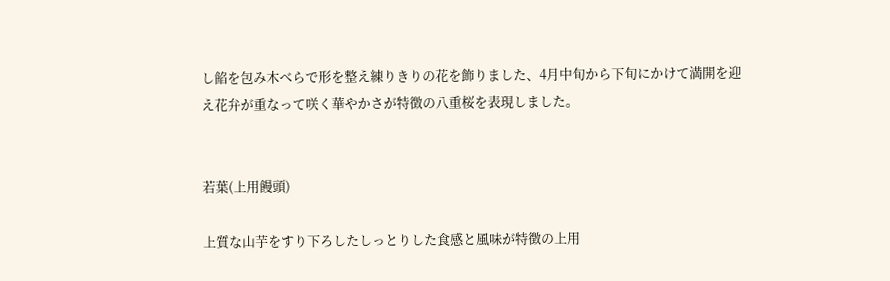し餡を包み木べらで形を整え練りきりの花を飾りました、4月中旬から下旬にかけて満開を迎え花弁が重なって咲く華やかさが特徴の八重桜を表現しました。


若葉(上用饅頭)

上質な山芋をすり下ろしたしっとりした食感と風味が特徴の上用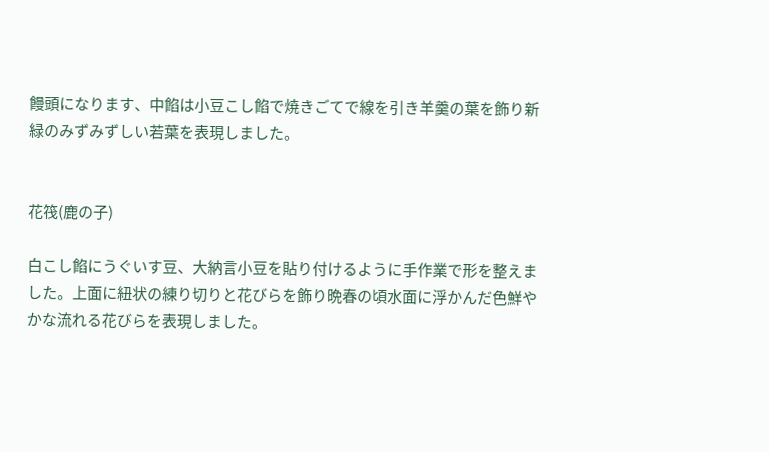饅頭になります、中餡は小豆こし餡で焼きごてで線を引き羊羹の葉を飾り新緑のみずみずしい若葉を表現しました。


花筏(鹿の子)

白こし餡にうぐいす豆、大納言小豆を貼り付けるように手作業で形を整えました。上面に紐状の練り切りと花びらを飾り晩春の頃水面に浮かんだ色鮮やかな流れる花びらを表現しました。